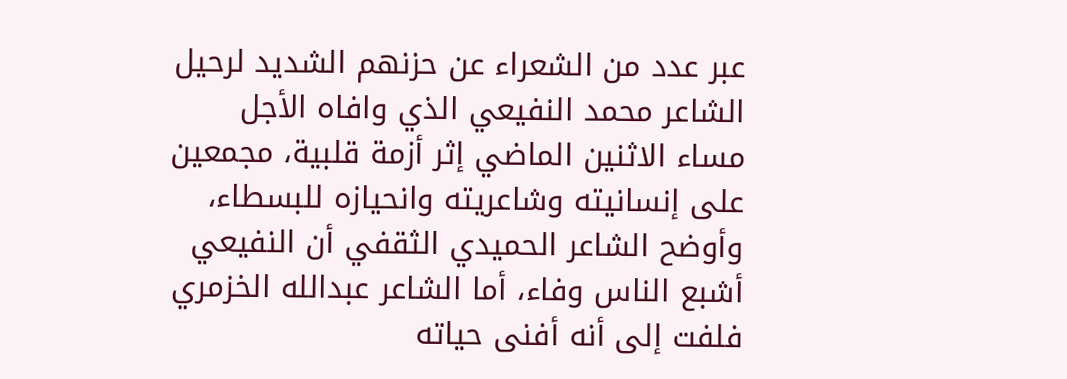عبر عدد من الشعراء عن حزنهم الشديد لرحيل الشاعر محمد النفيعي الذي وافاه الأجل مساء الاثنين الماضي إثر أزمة قلبية، مجمعين على إنسانيته وشاعريته وانحيازه للبسطاء، وأوضح الشاعر الحميدي الثقفي أن النفيعي أشبع الناس وفاء، أما الشاعر عبدالله الخزمري فلفت إلى أنه أفنى حياته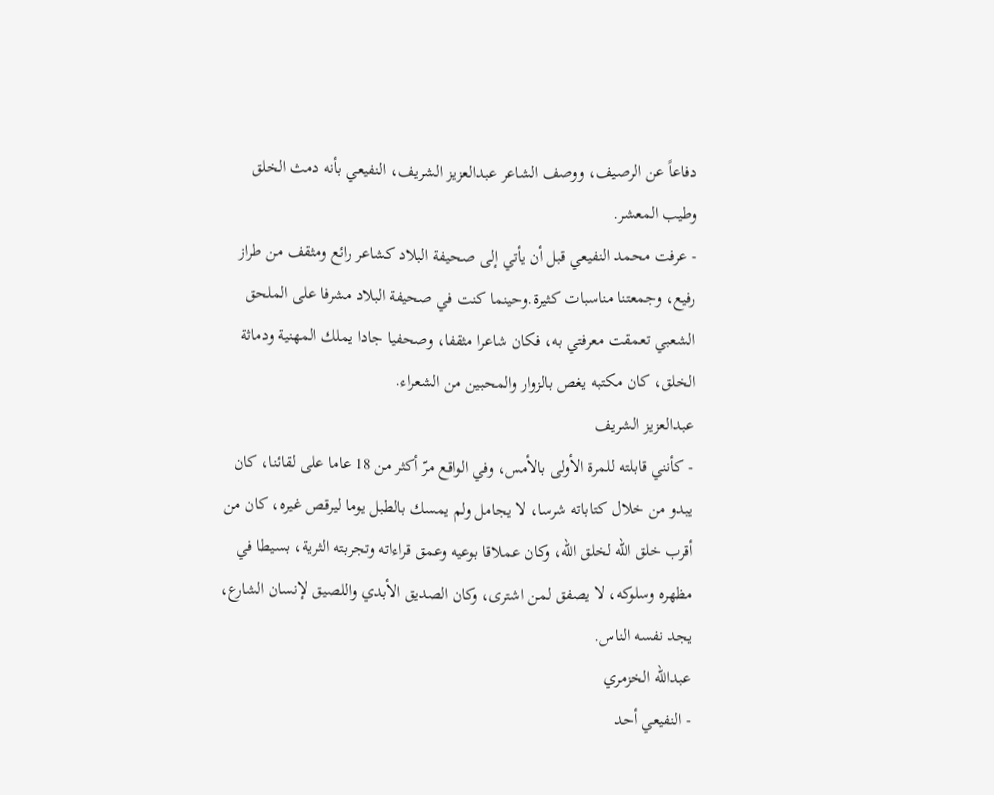دفاعاً عن الرصيف، ووصف الشاعر عبدالعزيز الشريف، النفيعي بأنه دمث الخلق وطيب المعشر.
- عرفت محمد النفيعي قبل أن يأتي إلى صحيفة البلاد كشاعر رائع ومثقف من طراز رفيع، وجمعتنا مناسبات كثيرة.وحينما كنت في صحيفة البلاد مشرفا على الملحق الشعبي تعمقت معرفتي به، فكان شاعرا مثقفا، وصحفيا جادا يملك المهنية ودماثة الخلق، كان مكتبه يغص بالزوار والمحبين من الشعراء.
عبدالعزيز الشريف
- كأنني قابلته للمرة الأولى بالأمس، وفي الواقع مرّ أكثر من 18 عاما على لقائنا، كان يبدو من خلال كتاباته شرسا، لا يجامل ولم يمسك بالطبل يوما ليرقص غيره، كان من أقرب خلق الله لخلق الله، وكان عملاقا بوعيه وعمق قراءاته وتجربته الثرية، بسيطا في مظهره وسلوكه، لا يصفق لمن اشترى، وكان الصديق الأبدي واللصيق لإنسان الشارع، يجد نفسه الناس.
عبدالله الخزمري
- النفيعي أحد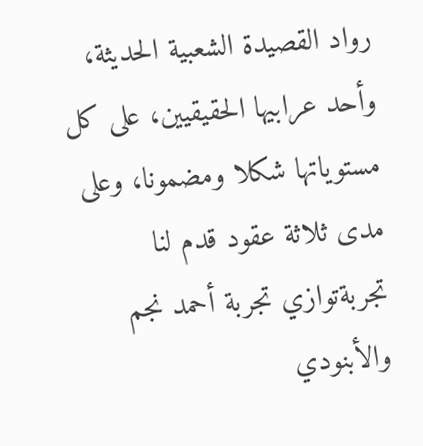رواد القصيدة الشعبية الحديثة، وأحد عرابيها الحقيقيين، على كل مستوياتها شكلا ومضمونا، وعلى مدى ثلاثة عقود قدم لنا تجربةتوازي تجربة أحمد نجم والأبنودي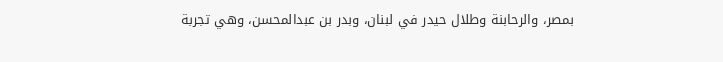بمصر، والرحابنة وطلال حيدر في لبنان، وبدر بن عبدالمحسن، وهي تجربة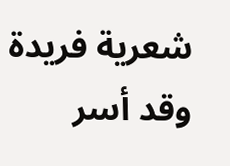شعرية فريدة وقد أسر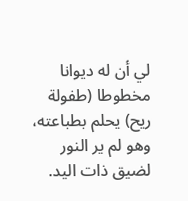لي أن له ديوانا مخطوطا (طفولة ريح) يحلم بطباعته، وهو لم ير النور لضيق ذات اليد.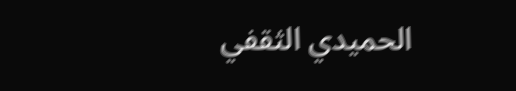الحميدي الثقفي